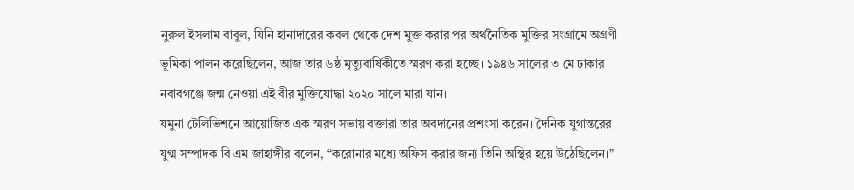নুরুল ইসলাম বাবুল, যিনি হানাদারের কবল থেকে দেশ মুক্ত করার পর অর্থনৈতিক মুক্তির সংগ্রামে অগ্রণী ভূমিকা পালন করেছিলেন, আজ তার ৬ষ্ঠ মৃত্যুবার্ষিকীতে স্মরণ করা হচ্ছে। ১৯৪৬ সালের ৩ মে ঢাকার নবাবগঞ্জে জন্ম নেওয়া এই বীর মুক্তিযোদ্ধা ২০২০ সালে মারা যান।
যমুনা টেলিভিশনে আয়োজিত এক স্মরণ সভায় বক্তারা তার অবদানের প্রশংসা করেন। দৈনিক যুগান্তরের যুগ্ম সম্পাদক বি এম জাহাঙ্গীর বলেন, “করোনার মধ্যে অফিস করার জন্য তিনি অস্থির হয়ে উঠেছিলেন।”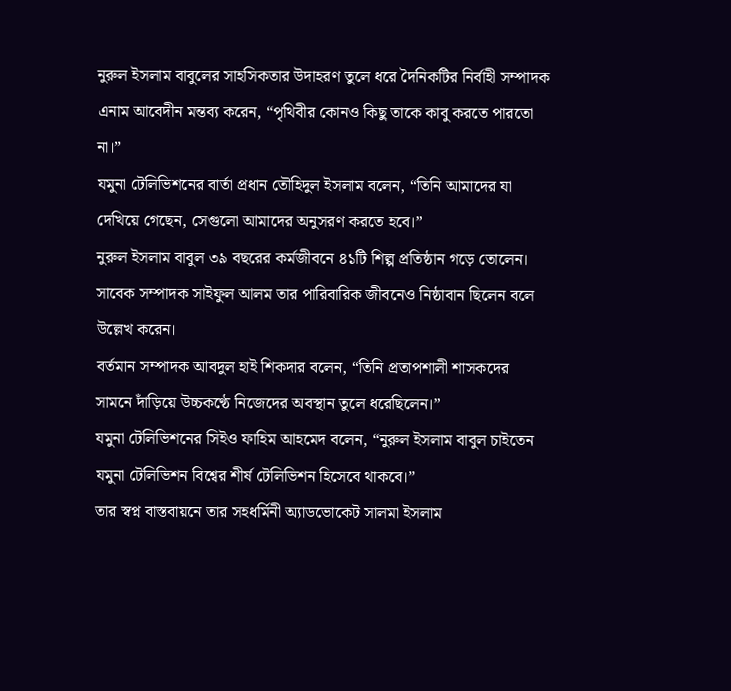নুরুল ইসলাম বাবুলের সাহসিকতার উদাহরণ তুলে ধরে দৈনিকটির নির্বাহী সম্পাদক এনাম আবেদীন মন্তব্য করেন, “পৃথিবীর কোনও কিছু তাকে কাবু করতে পারতো না।”
যমুনা টেলিভিশনের বার্তা প্রধান তৌহিদুল ইসলাম বলেন, “তিনি আমাদের যা দেখিয়ে গেছেন, সেগুলো আমাদের অনুসরণ করতে হবে।”
নুরুল ইসলাম বাবুল ৩৯ বছরের কর্মজীবনে ৪১টি শিল্প প্রতিষ্ঠান গড়ে তোলেন। সাবেক সম্পাদক সাইফুল আলম তার পারিবারিক জীবনেও নিষ্ঠাবান ছিলেন বলে উল্লেখ করেন।
বর্তমান সম্পাদক আবদুল হাই শিকদার বলেন, “তিনি প্রতাপশালী শাসকদের সামনে দাঁড়িয়ে উচ্চকণ্ঠে নিজেদের অবস্থান তুলে ধরেছিলেন।”
যমুনা টেলিভিশনের সিইও ফাহিম আহমেদ বলেন, “নুরুল ইসলাম বাবুল চাইতেন যমুনা টেলিভিশন বিশ্বের শীর্ষ টেলিভিশন হিসেবে থাকবে।”
তার স্বপ্ন বাস্তবায়নে তার সহধর্মিনী অ্যাডভোকেট সালমা ইসলাম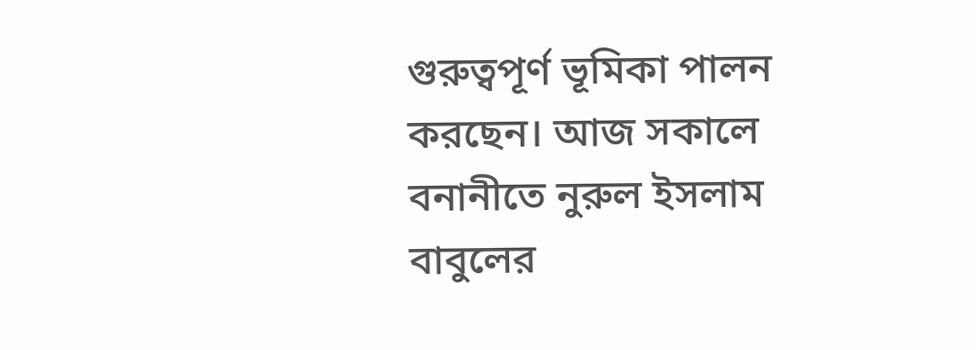গুরুত্বপূর্ণ ভূমিকা পালন করছেন। আজ সকালে বনানীতে নুরুল ইসলাম বাবুলের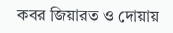কবর জিয়ারত ও দোয়ায়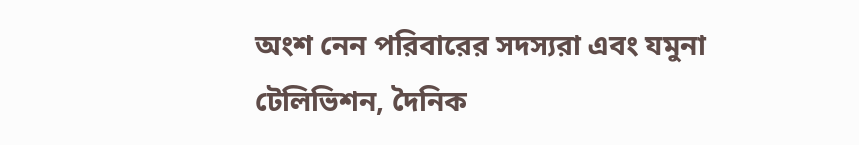অংশ নেন পরিবারের সদস্যরা এবং যমুনা টেলিভিশন, দৈনিক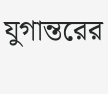যুগান্তরের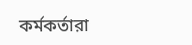কর্মকর্তারা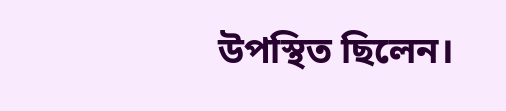উপস্থিত ছিলেন।